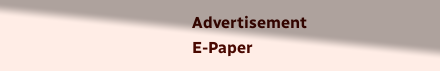Advertisement
E-Paper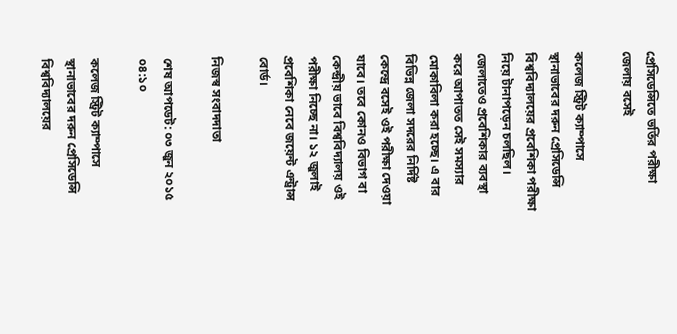প্রেসিডেন্সিতে ভর্তির পরীক্ষা জেলায় বসেই

কলেজ স্ট্রিট ক্যাম্পাসে স্থানাভাবের দরুন প্রেসিডেন্সি বিশ্ববিদ্যালয়ের প্রবেশিকা পরীক্ষা নিয়ে টানাপড়েন চলছিল। জেলাতেও প্রবেশিকার ব্যবস্থা করে আপাতত সেই সমস্যার মোকাবিলা করা হচ্ছে। এ বার বিভিন্ন জেলা সদরের নির্দিষ্ট কেন্দ্রে বসেই ওই পরীক্ষা দেওয়া যাবে। তবে কোনও বিভাগ বা কেন্দ্রীয় ভাবে বিশ্ববিদ্যালয় ওই পরীক্ষা নিচ্ছে না। ১২ জুলাই প্রবেশিকা নেবে জয়েন্ট এন্ট্রান্স বোর্ড।

নিজস্ব সংবাদদাতা

শেষ আপডেট: ০৩ জুন ২০১৫ ০৪:১০

কলেজ স্ট্রিট ক্যাম্পাসে স্থানাভাবের দরুন প্রেসিডেন্সি বিশ্ববিদ্যালয়ের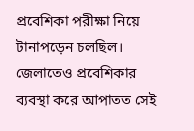প্রবেশিকা পরীক্ষা নিয়ে টানাপড়েন চলছিল। জেলাতেও প্রবেশিকার ব্যবস্থা করে আপাতত সেই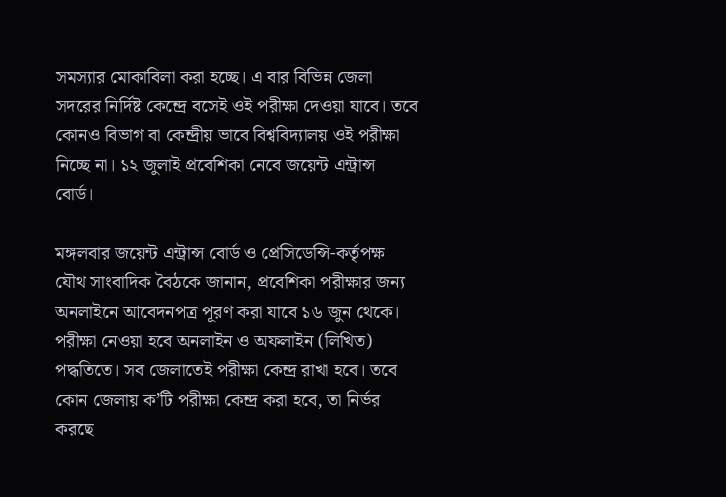সমস্যার মোকাবিলা করা হচ্ছে। এ বার বিভিন্ন জেলা সদরের নির্দিষ্ট কেন্দ্রে বসেই ওই পরীক্ষা দেওয়া যাবে। তবে কোনও বিভাগ বা কেন্দ্রীয় ভাবে বিশ্ববিদ্যালয় ওই পরীক্ষা নিচ্ছে না। ১২ জুলাই প্রবেশিকা নেবে জয়েন্ট এন্ট্রান্স বোর্ড।

মঙ্গলবার জয়েন্ট এন্ট্রান্স বোর্ড ও প্রেসিডেন্সি-কর্তৃপক্ষ যৌথ সাংবাদিক বৈঠকে জানান, প্রবেশিকা পরীক্ষার জন্য অনলাইনে আবেদনপত্র পূরণ করা যাবে ১৬ জুন থেকে। পরীক্ষা নেওয়া হবে অনলাইন ও অফলাইন (লিখিত) পদ্ধতিতে। সব জেলাতেই পরীক্ষা কেন্দ্র রাখা হবে। তবে কোন জেলায় ক’টি পরীক্ষা কেন্দ্র করা হবে, তা নির্ভর করছে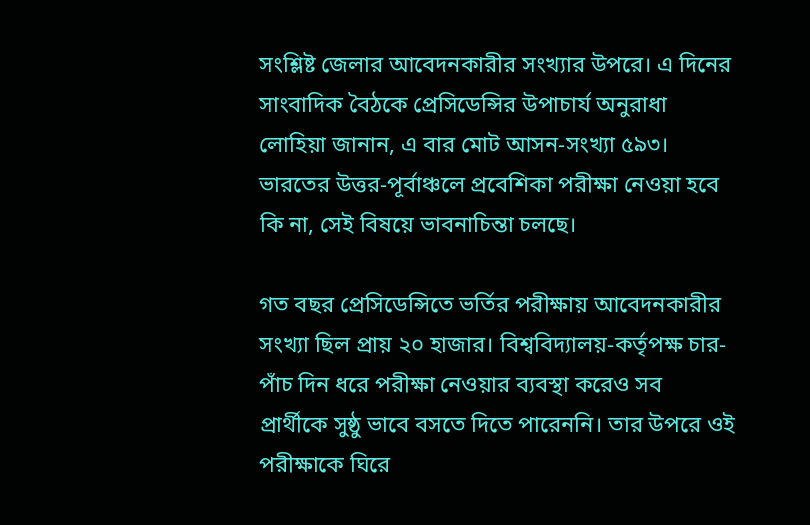সংশ্লিষ্ট জেলার আবেদনকারীর সংখ্যার উপরে। এ দিনের সাংবাদিক বৈঠকে প্রেসিডেন্সির উপাচার্য অনুরাধা লোহিয়া জানান, এ বার মোট আসন-সংখ্যা ৫৯৩। ভারতের উত্তর-পূর্বাঞ্চলে প্রবেশিকা পরীক্ষা নেওয়া হবে কি না, সেই বিষয়ে ভাবনাচিন্তা চলছে।

গত বছর প্রেসিডেন্সিতে ভর্তির পরীক্ষায় আবেদনকারীর সংখ্যা ছিল প্রায় ২০ হাজার। বিশ্ববিদ্যালয়-কর্তৃপক্ষ চার-পাঁচ দিন ধরে পরীক্ষা নেওয়ার ব্যবস্থা করেও সব প্রার্থীকে সুষ্ঠু ভাবে বসতে দিতে পারেননি। তার উপরে ওই পরীক্ষাকে ঘিরে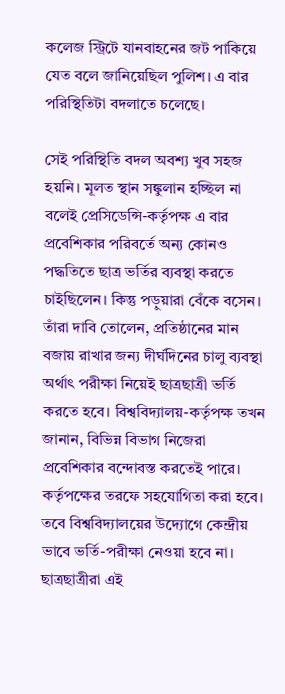কলেজ স্ট্রিটে যানবাহনের জট পাকিয়ে যেত বলে জানিয়েছিল পুলিশ। এ বার পরিস্থিতিটা বদলাতে চলেছে।

সেই পরিস্থিতি বদল অবশ্য খুব সহজ হয়নি। মূলত স্থান সঙ্কুলান হচ্ছিল না বলেই প্রেসিডেন্সি-কর্তৃপক্ষ এ বার প্রবেশিকার পরিবর্তে অন্য কোনও পদ্ধতিতে ছাত্র ভর্তির ব্যবস্থা করতে চাইছিলেন। কিন্তু পড়ুয়ারা বেঁকে বসেন। তাঁরা দাবি তোলেন, প্রতিষ্ঠানের মান বজায় রাখার জন্য দীর্ঘদিনের চালু ব্যবস্থা অর্থাৎ পরীক্ষা নিয়েই ছাত্রছাত্রী ভর্তি করতে হবে। বিশ্ববিদ্যালয়-কর্তৃপক্ষ তখন জানান, বিভিন্ন বিভাগ নিজেরা প্রবেশিকার বন্দোবস্ত করতেই পারে। কর্তৃপক্ষের তরফে সহযোগিতা করা হবে। তবে বিশ্ববিদ্যালয়ের উদ্যোগে কেন্দ্রীয় ভাবে ভর্তি-পরীক্ষা নেওয়া হবে না। ছাত্রছাত্রীরা এই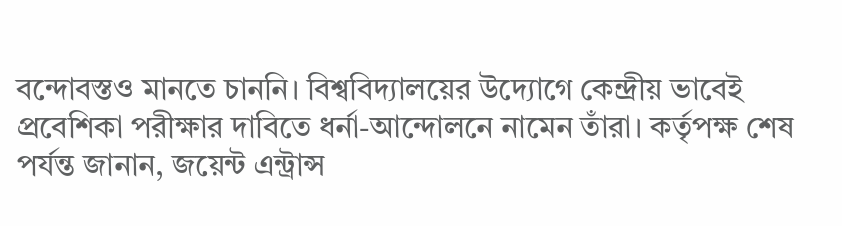বন্দোবস্তও মানতে চাননি। বিশ্ববিদ্যালয়ের উদ্যোগে কেন্দ্রীয় ভাবেই প্রবেশিকা পরীক্ষার দাবিতে ধর্না-আন্দোলনে নামেন তাঁরা। কর্তৃপক্ষ শেষ পর্যন্ত জানান, জয়েন্ট এন্ট্রান্স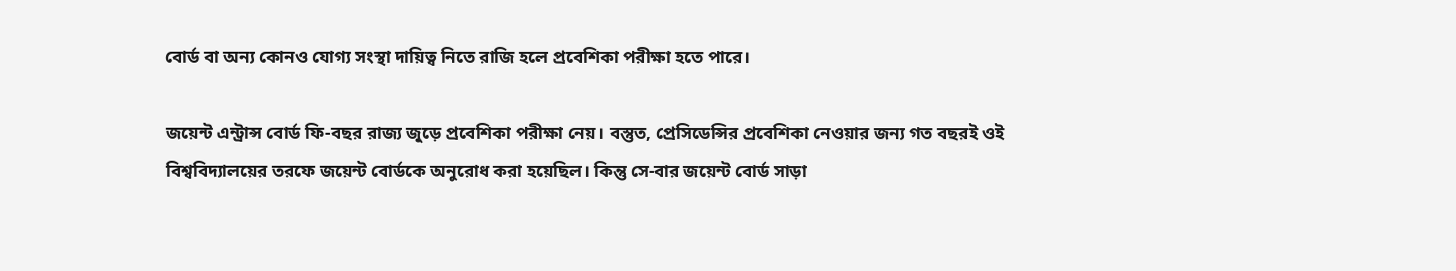বোর্ড বা অন্য কোনও যোগ্য সংস্থা দায়িত্ব নিতে রাজি হলে প্রবেশিকা পরীক্ষা হতে পারে।

জয়েন্ট এন্ট্রান্স বোর্ড ফি-বছর রাজ্য জুড়ে প্রবেশিকা পরীক্ষা নেয়। বস্তুত, প্রেসিডেন্সির প্রবেশিকা নেওয়ার জন্য গত বছরই ওই বিশ্ববিদ্যালয়ের তরফে জয়েন্ট বোর্ডকে অনুরোধ করা হয়েছিল। কিন্তু সে-বার জয়েন্ট বোর্ড সাড়া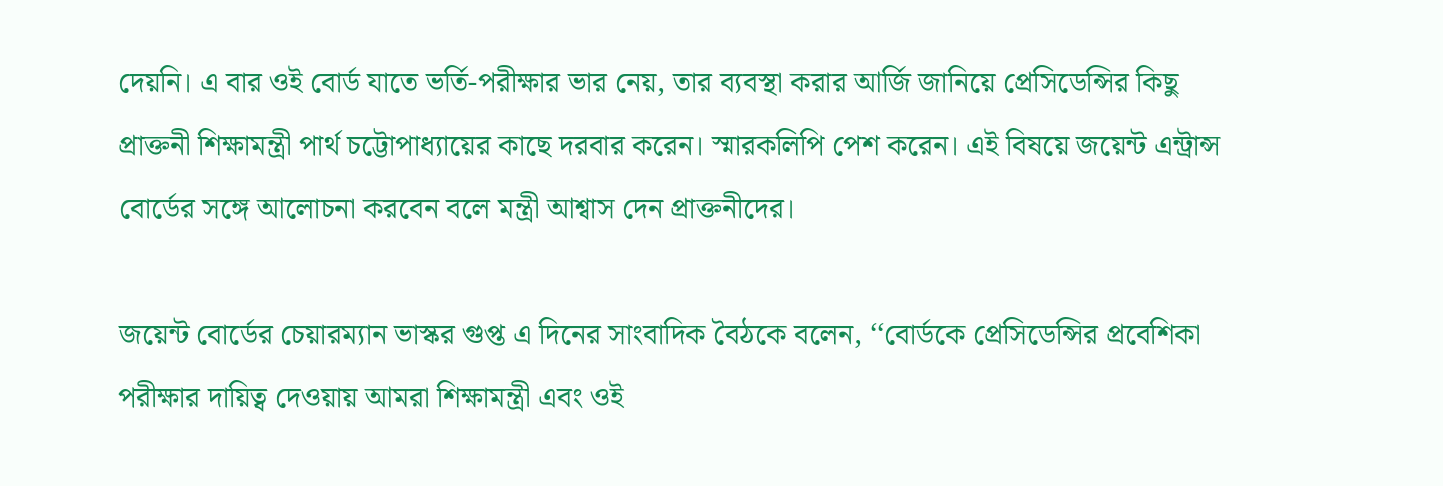দেয়নি। এ বার ওই বোর্ড যাতে ভর্তি-পরীক্ষার ভার নেয়, তার ব্যবস্থা করার আর্জি জানিয়ে প্রেসিডেন্সির কিছু প্রাক্তনী শিক্ষামন্ত্রী পার্থ চট্টোপাধ্যায়ের কাছে দরবার করেন। স্মারকলিপি পেশ করেন। এই বিষয়ে জয়েন্ট এন্ট্রান্স বোর্ডের সঙ্গে আলোচনা করবেন বলে মন্ত্রী আশ্বাস দেন প্রাক্তনীদের।

জয়েন্ট বোর্ডের চেয়ারম্যান ভাস্কর গুপ্ত এ দিনের সাংবাদিক বৈঠকে বলেন, ‘‘বোর্ডকে প্রেসিডেন্সির প্রবেশিকা পরীক্ষার দায়িত্ব দেওয়ায় আমরা শিক্ষামন্ত্রী এবং ওই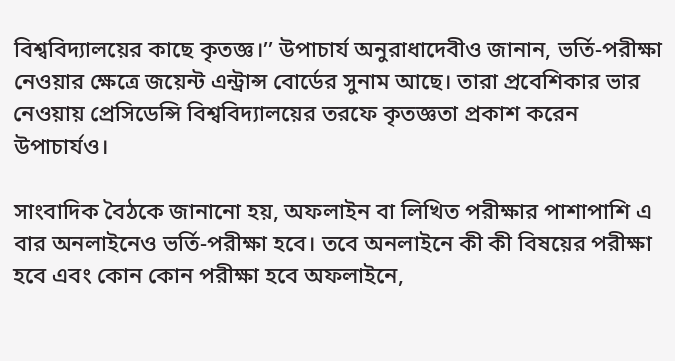বিশ্ববিদ্যালয়ের কাছে কৃতজ্ঞ।’’ উপাচার্য অনুরাধাদেবীও জানান, ভর্তি-পরীক্ষা নেওয়ার ক্ষেত্রে জয়েন্ট এন্ট্রান্স বোর্ডের সুনাম আছে। তারা প্রবেশিকার ভার নেওয়ায় প্রেসিডেন্সি বিশ্ববিদ্যালয়ের তরফে কৃতজ্ঞতা প্রকাশ করেন উপাচার্যও।

সাংবাদিক বৈঠকে জানানো হয়, অফলাইন বা লিখিত পরীক্ষার পাশাপাশি এ বার অনলাইনেও ভর্তি-পরীক্ষা হবে। তবে অনলাইনে কী কী বিষয়ের পরীক্ষা হবে এবং কোন কোন পরীক্ষা হবে অফলাইনে,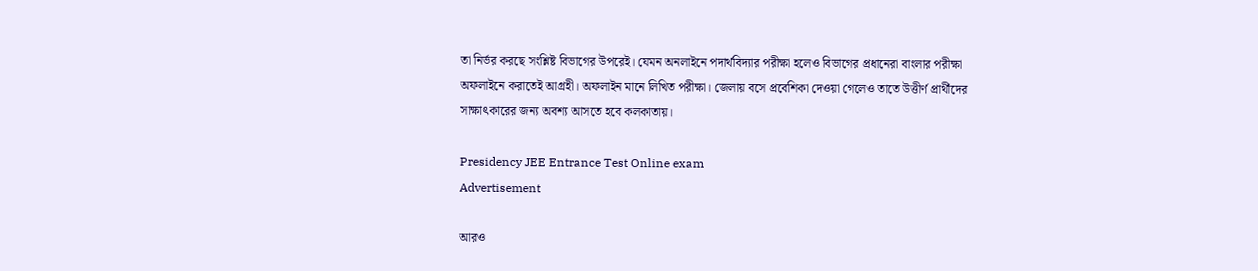তা নির্ভর করছে সংশ্লিষ্ট বিভাগের উপরেই। যেমন অনলাইনে পদার্থবিদ্যার পরীক্ষা হলেও বিভাগের প্রধানেরা বাংলার পরীক্ষা অফলাইনে করাতেই আগ্রহী। অফলাইন মানে লিখিত পরীক্ষা। জেলায় বসে প্রবেশিকা দেওয়া গেলেও তাতে উত্তীর্ণ প্রার্থীদের সাক্ষাৎকারের জন্য অবশ্য আসতে হবে কলকাতায়।

Presidency JEE Entrance Test Online exam
Advertisement

আরও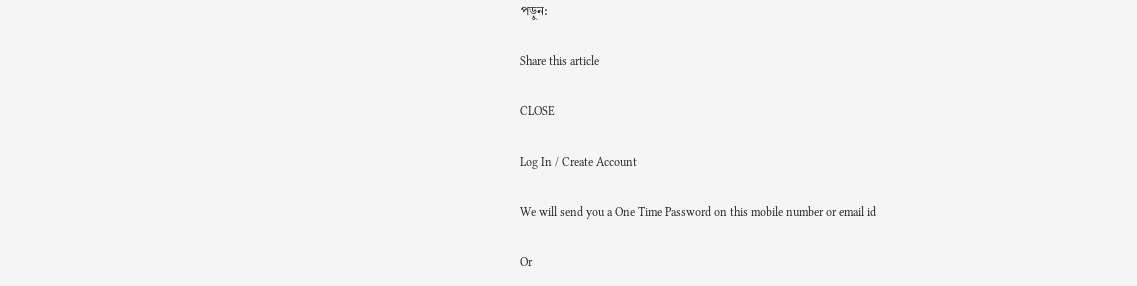পড়ুন:

Share this article

CLOSE

Log In / Create Account

We will send you a One Time Password on this mobile number or email id

Or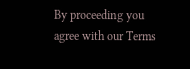By proceeding you agree with our Terms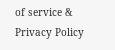of service & Privacy Policy